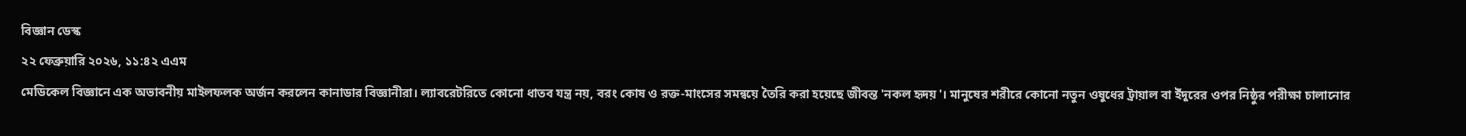বিজ্ঞান ডেস্ক
২২ ফেব্রুয়ারি ২০২৬, ১১:৪২ এএম
মেডিকেল বিজ্ঞানে এক অভাবনীয় মাইলফলক অর্জন করলেন কানাডার বিজ্ঞানীরা। ল্যাবরেটরিতে কোনো ধাতব যন্ত্র নয়, বরং কোষ ও রক্ত-মাংসের সমন্বয়ে তৈরি করা হয়েছে জীবন্ত 'নকল হৃদয়'। মানুষের শরীরে কোনো নতুন ওষুধের ট্রায়াল বা ইঁদুরের ওপর নিষ্ঠুর পরীক্ষা চালানোর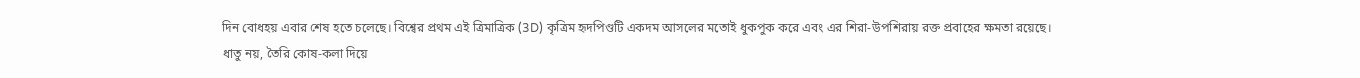দিন বোধহয় এবার শেষ হতে চলেছে। বিশ্বের প্রথম এই ত্রিমাত্রিক (3D) কৃত্রিম হৃদপিণ্ডটি একদম আসলের মতোই ধুকপুক করে এবং এর শিরা-উপশিরায় রক্ত প্রবাহের ক্ষমতা রয়েছে।
ধাতু নয়, তৈরি কোষ-কলা দিয়ে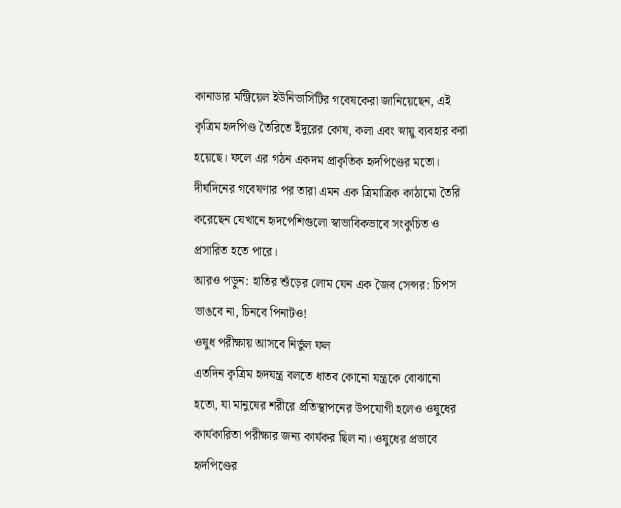কানাডার মন্ট্রিয়েল ইউনিভার্সিটির গবেষকেরা জানিয়েছেন, এই কৃত্রিম হৃদপিণ্ড তৈরিতে ইঁদুরের কোষ, কলা এবং স্নায়ু ব্যবহার করা হয়েছে। ফলে এর গঠন একদম প্রাকৃতিক হৃদপিণ্ডের মতো। দীর্ঘদিনের গবেষণার পর তারা এমন এক ত্রিমাত্রিক কাঠামো তৈরি করেছেন যেখানে হৃদপেশিগুলো স্বাভাবিকভাবে সংকুচিত ও প্রসারিত হতে পারে।
আরও পড়ুন: হাতির শুঁড়ের লোম যেন এক জৈব সেন্সর: চিপস ভাঙবে না, চিনবে পিনাটও!
ওষুধ পরীক্ষায় আসবে নির্ভুল ফল
এতদিন কৃত্রিম হৃদযন্ত্র বলতে ধাতব কোনো যন্ত্রকে বোঝানো হতো, যা মানুষের শরীরে প্রতিস্থাপনের উপযোগী হলেও ওষুধের কার্যকারিতা পরীক্ষার জন্য কার্যকর ছিল না। ওষুধের প্রভাবে হৃদপিণ্ডের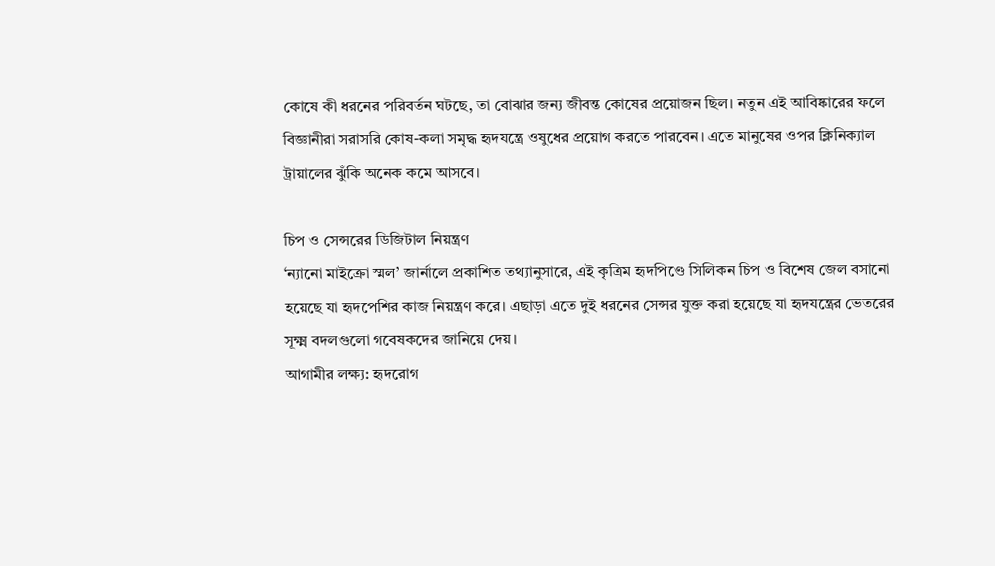কোষে কী ধরনের পরিবর্তন ঘটছে, তা বোঝার জন্য জীবন্ত কোষের প্রয়োজন ছিল। নতুন এই আবিষ্কারের ফলে বিজ্ঞানীরা সরাসরি কোষ-কলা সমৃদ্ধ হৃদযন্ত্রে ওষুধের প্রয়োগ করতে পারবেন। এতে মানুষের ওপর ক্লিনিক্যাল ট্রায়ালের ঝুঁকি অনেক কমে আসবে।

চিপ ও সেন্সরের ডিজিটাল নিয়ন্ত্রণ
‘ন্যানো মাইক্রো স্মল’ জার্নালে প্রকাশিত তথ্যানুসারে, এই কৃত্রিম হৃদপিণ্ডে সিলিকন চিপ ও বিশেষ জেল বসানো হয়েছে যা হৃদপেশির কাজ নিয়ন্ত্রণ করে। এছাড়া এতে দুই ধরনের সেন্সর যুক্ত করা হয়েছে যা হৃদযন্ত্রের ভেতরের সূক্ষ্ম বদলগুলো গবেষকদের জানিয়ে দেয়।
আগামীর লক্ষ্য: হৃদরোগ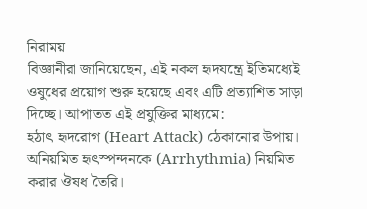নিরাময়
বিজ্ঞানীরা জানিয়েছেন, এই নকল হৃদযন্ত্রে ইতিমধ্যেই ওষুধের প্রয়োগ শুরু হয়েছে এবং এটি প্রত্যাশিত সাড়া দিচ্ছে। আপাতত এই প্রযুক্তির মাধ্যমে:
হঠাৎ হৃদরোগ (Heart Attack) ঠেকানোর উপায়।
অনিয়মিত হৃৎস্পন্দনকে (Arrhythmia) নিয়মিত করার ঔষধ তৈরি।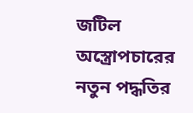জটিল অস্ত্রোপচারের নতুন পদ্ধতির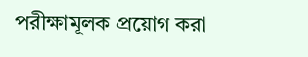পরীক্ষামূলক প্রয়োগ করা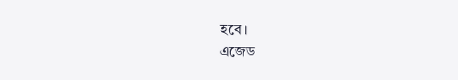হবে।
এজেড